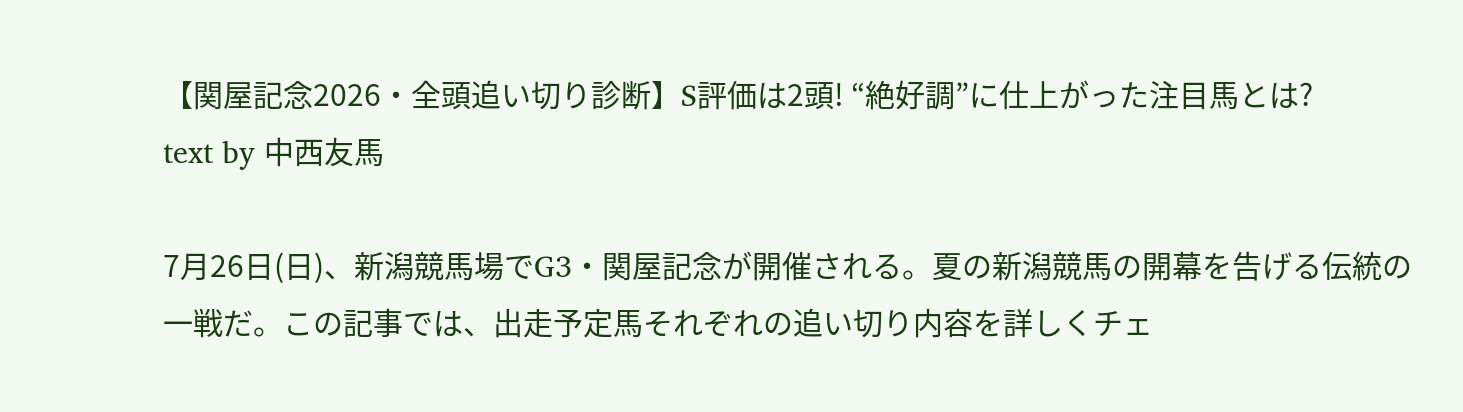【関屋記念2026・全頭追い切り診断】S評価は2頭! “絶好調”に仕上がった注目馬とは?
text by 中西友馬

7月26日(日)、新潟競馬場でG3・関屋記念が開催される。夏の新潟競馬の開幕を告げる伝統の一戦だ。この記事では、出走予定馬それぞれの追い切り内容を詳しくチェ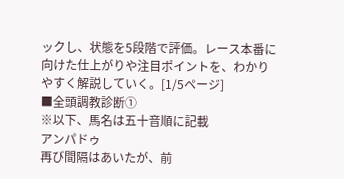ックし、状態を5段階で評価。レース本番に向けた仕上がりや注目ポイントを、わかりやすく解説していく。[1/5ページ]
■全頭調教診断①
※以下、馬名は五十音順に記載
アンパドゥ
再び間隔はあいたが、前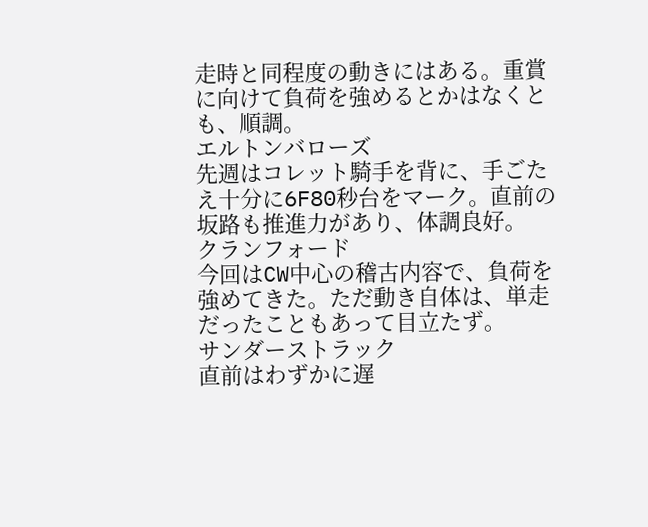走時と同程度の動きにはある。重賞に向けて負荷を強めるとかはなくとも、順調。
エルトンバローズ
先週はコレット騎手を背に、手ごたえ十分に6F80秒台をマーク。直前の坂路も推進力があり、体調良好。
クランフォード
今回はCW中心の稽古内容で、負荷を強めてきた。ただ動き自体は、単走だったこともあって目立たず。
サンダーストラック
直前はわずかに遅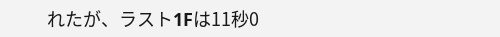れたが、ラスト1Fは11秒0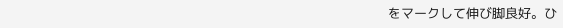をマークして伸び脚良好。ひ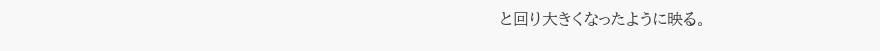と回り大きくなったように映る。